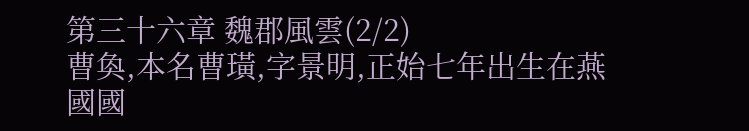第三十六章 魏郡風雲(2/2)
曹奐,本名曹璜,字景明,正始七年出生在燕國國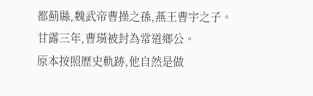都薊縣,魏武帝曹操之孫,燕王曹宇之子。
甘露三年,曹璜被封為常道鄉公。
原本按照歷史軌跡,他自然是做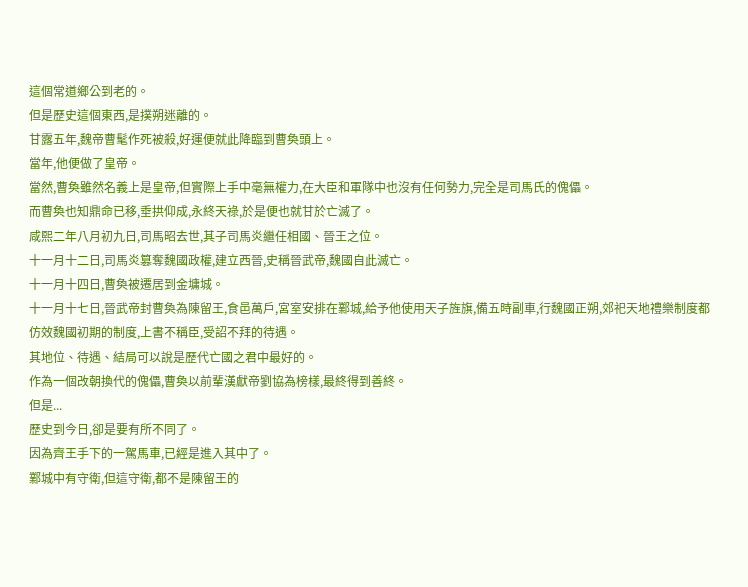這個常道鄉公到老的。
但是歷史這個東西,是撲朔迷離的。
甘露五年,魏帝曹髦作死被殺,好運便就此降臨到曹奐頭上。
當年,他便做了皇帝。
當然,曹奐雖然名義上是皇帝,但實際上手中毫無權力,在大臣和軍隊中也沒有任何勢力,完全是司馬氏的傀儡。
而曹奐也知鼎命已移,垂拱仰成,永終天祿,於是便也就甘於亡滅了。
咸熙二年八月初九日,司馬昭去世,其子司馬炎繼任相國、晉王之位。
十一月十二日,司馬炎篡奪魏國政權,建立西晉,史稱晉武帝,魏國自此滅亡。
十一月十四日,曹奐被遷居到金墉城。
十一月十七日,晉武帝封曹奐為陳留王,食邑萬戶,宮室安排在鄴城,給予他使用天子旌旗,備五時副車,行魏國正朔,郊祀天地禮樂制度都仿效魏國初期的制度,上書不稱臣,受詔不拜的待遇。
其地位、待遇、結局可以說是歷代亡國之君中最好的。
作為一個改朝換代的傀儡,曹奐以前輩漢獻帝劉協為榜樣,最終得到善終。
但是...
歷史到今日,卻是要有所不同了。
因為齊王手下的一駕馬車,已經是進入其中了。
鄴城中有守衛,但這守衛,都不是陳留王的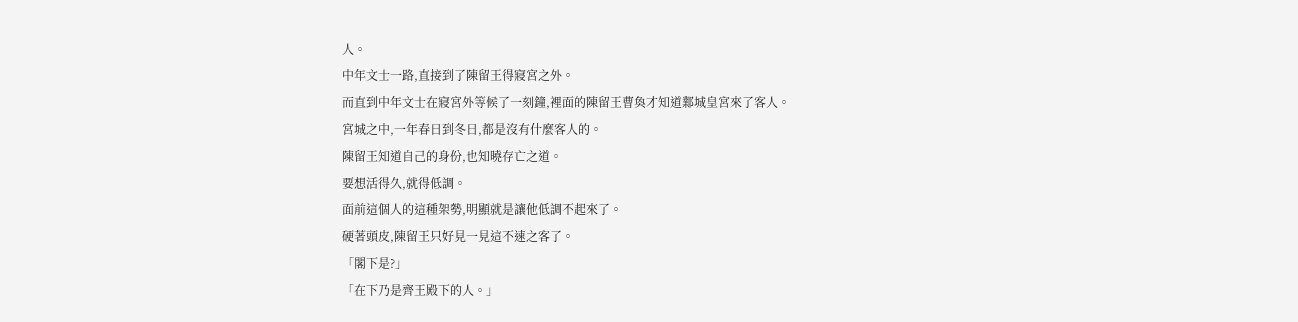人。
中年文士一路,直接到了陳留王得寢宮之外。
而直到中年文士在寢宮外等候了一刻鐘,裡面的陳留王曹奐才知道鄴城皇宮來了客人。
宮城之中,一年春日到冬日,都是沒有什麼客人的。
陳留王知道自己的身份,也知曉存亡之道。
要想活得久,就得低調。
面前這個人的這種架勢,明顯就是讓他低調不起來了。
硬著頭皮,陳留王只好見一見這不速之客了。
「閣下是?」
「在下乃是齊王殿下的人。」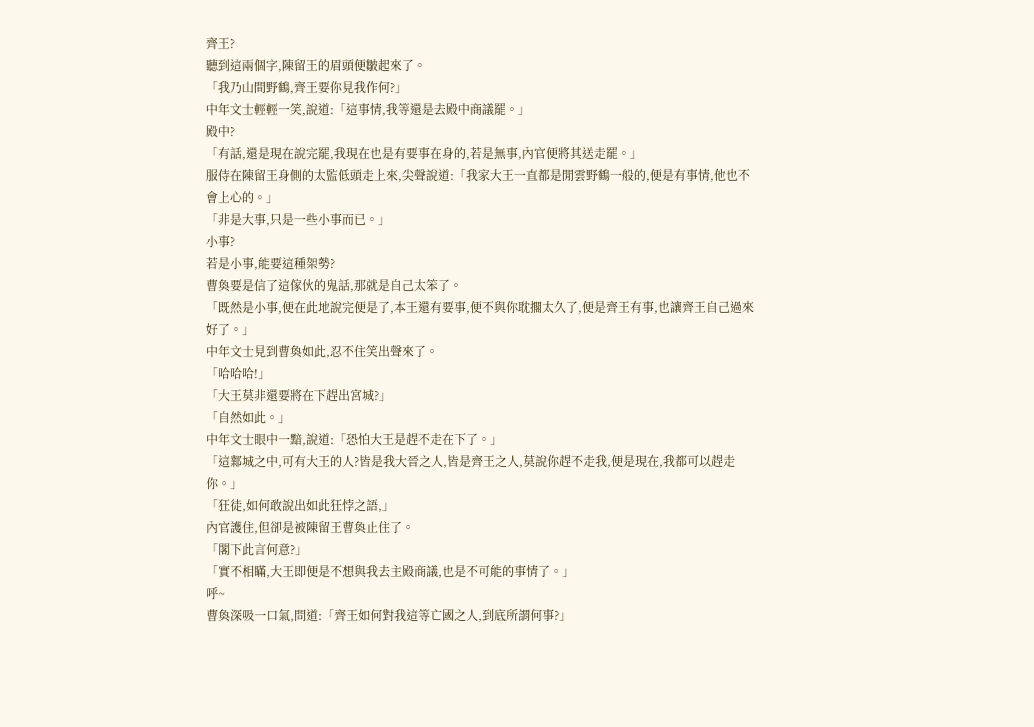齊王?
聽到這兩個字,陳留王的眉頭便皺起來了。
「我乃山間野鶴,齊王要你見我作何?」
中年文士輕輕一笑,說道:「這事情,我等還是去殿中商議罷。」
殿中?
「有話,還是現在說完罷,我現在也是有要事在身的,若是無事,內官便將其送走罷。」
服侍在陳留王身側的太監低頭走上來,尖聲說道:「我家大王一直都是閒雲野鶴一般的,便是有事情,他也不會上心的。」
「非是大事,只是一些小事而已。」
小事?
若是小事,能要這種架勢?
曹奐要是信了這傢伙的鬼話,那就是自己太笨了。
「既然是小事,便在此地說完便是了,本王還有要事,便不與你耽擱太久了,便是齊王有事,也讓齊王自己過來好了。」
中年文士見到曹奐如此,忍不住笑出聲來了。
「哈哈哈!」
「大王莫非還要將在下趕出宮城?」
「自然如此。」
中年文士眼中一黯,說道:「恐怕大王是趕不走在下了。」
「這鄴城之中,可有大王的人?皆是我大晉之人,皆是齊王之人,莫說你趕不走我,便是現在,我都可以趕走你。」
「狂徒,如何敢說出如此狂悖之語,」
內官護住,但卻是被陳留王曹奐止住了。
「閣下此言何意?」
「實不相瞞,大王即便是不想與我去主殿商議,也是不可能的事情了。」
呼~
曹奐深吸一口氣,問道:「齊王如何對我這等亡國之人,到底所謂何事?」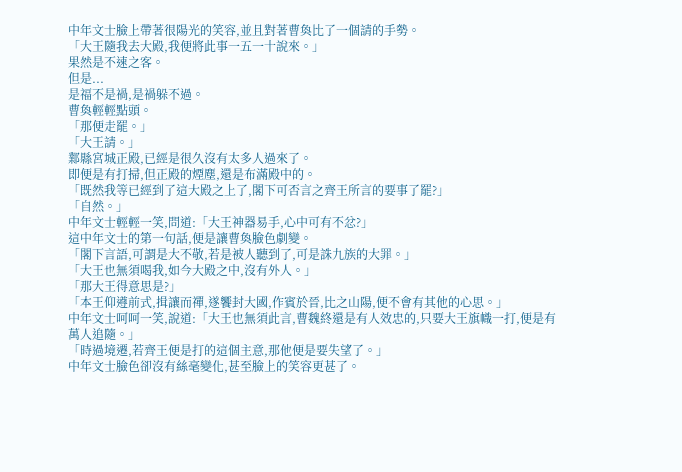中年文士臉上帶著很陽光的笑容,並且對著曹奐比了一個請的手勢。
「大王隨我去大殿,我便將此事一五一十說來。」
果然是不速之客。
但是...
是福不是禍,是禍躲不過。
曹奐輕輕點頭。
「那便走罷。」
「大王請。」
鄴縣宮城正殿,已經是很久沒有太多人過來了。
即便是有打掃,但正殿的煙塵,還是布滿殿中的。
「既然我等已經到了這大殿之上了,閣下可否言之齊王所言的要事了罷?」
「自然。」
中年文士輕輕一笑,問道:「大王神器易手,心中可有不忿?」
這中年文士的第一句話,便是讓曹奐臉色劇變。
「閣下言語,可謂是大不敬,若是被人聽到了,可是誅九族的大罪。」
「大王也無須喝我,如今大殿之中,沒有外人。」
「那大王得意思是?」
「本王仰遵前式,揖讓而禪,遂饗封大國,作賓於晉,比之山陽,便不會有其他的心思。」
中年文士呵呵一笑,說道:「大王也無須此言,曹魏終還是有人效忠的,只要大王旗幟一打,便是有萬人追隨。」
「時過境遷,若齊王便是打的這個主意,那他便是要失望了。」
中年文士臉色卻沒有絲毫變化,甚至臉上的笑容更甚了。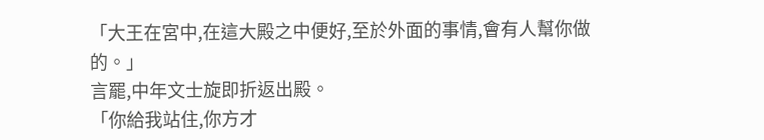「大王在宮中,在這大殿之中便好,至於外面的事情,會有人幫你做的。」
言罷,中年文士旋即折返出殿。
「你給我站住,你方才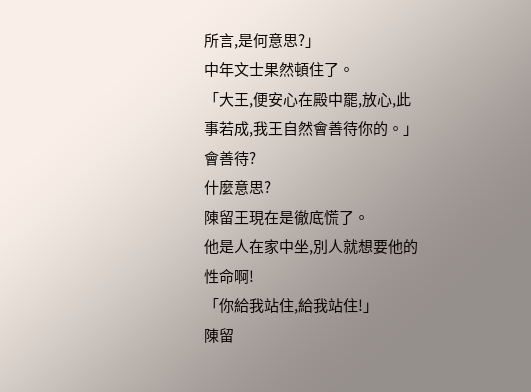所言,是何意思?」
中年文士果然頓住了。
「大王,便安心在殿中罷,放心,此事若成,我王自然會善待你的。」
會善待?
什麼意思?
陳留王現在是徹底慌了。
他是人在家中坐,別人就想要他的性命啊!
「你給我站住,給我站住!」
陳留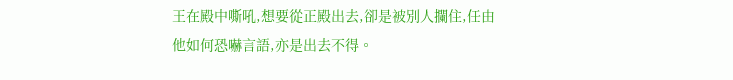王在殿中嘶吼,想要從正殿出去,卻是被別人攔住,任由他如何恐嚇言語,亦是出去不得。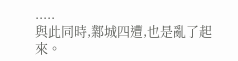.....
與此同時,鄴城四遭,也是亂了起來。